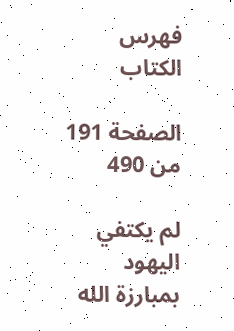فهرس الكتاب

الصفحة 191 من 490

لم يكتفي اليهود بمبارزة الله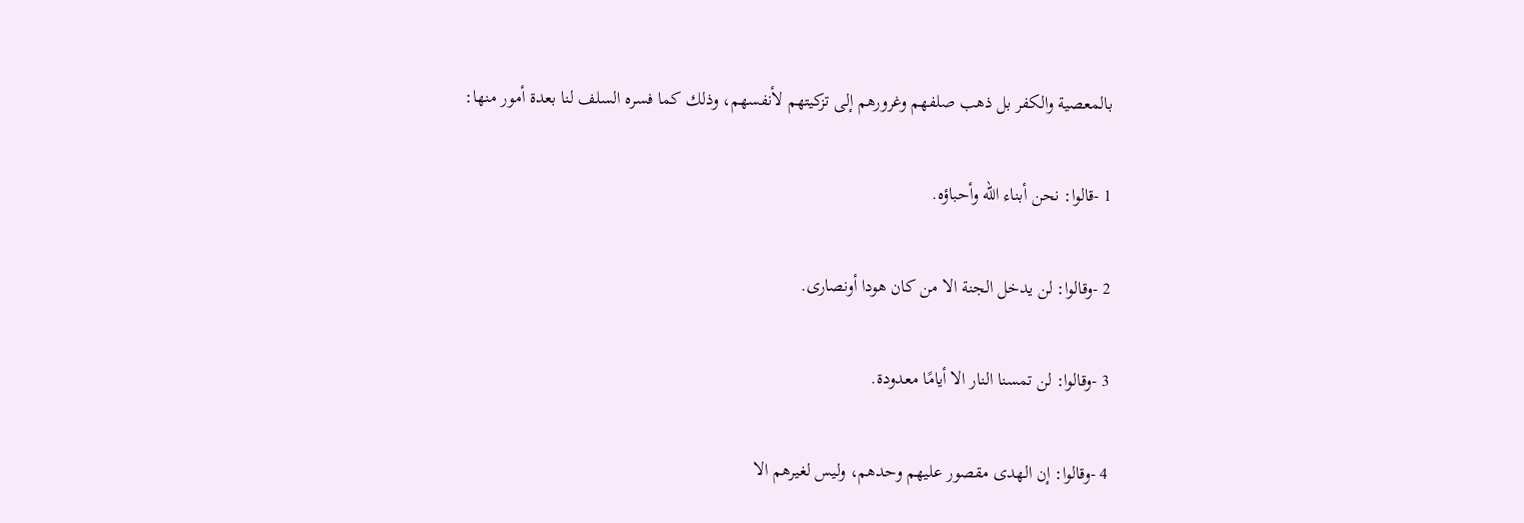بالمعصية والكفر بل ذهب صلفهم وغرورهم إلى تزكيتهم لأنفسهم، وذلك كما فسره السلف لنا بعدة أمور منها:

1 -قالوا: نحن أبناء الله وأحباؤه.

2 -وقالوا: لن يدخل الجنة الا من كان هودا أونصارى.

3 -وقالوا: لن تمسنا النار الا أيامًا معدودة.

4 -وقالوا: إن الهدى مقصور عليهم وحدهم، وليس لغيرهم الا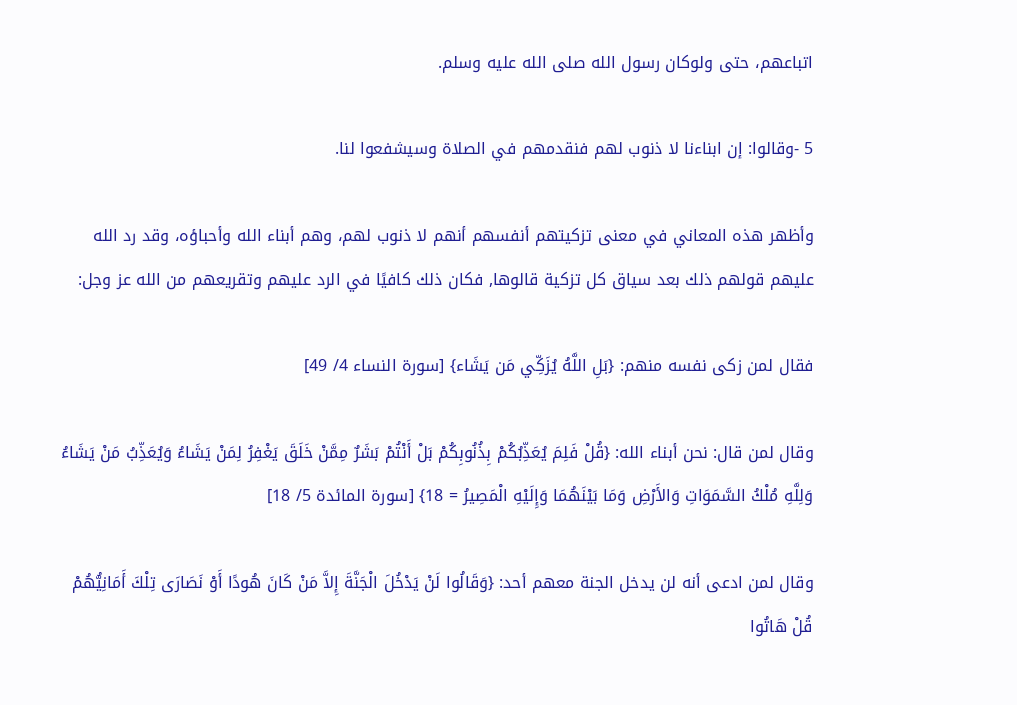اتباعهم، حتى ولوكان رسول الله صلى الله عليه وسلم.

5 -وقالوا: إن ابناءنا لا ذنوب لهم فنقدمهم في الصلاة وسيشفعوا لنا.

وأظهر هذه المعاني في معنى تزكيتهم أنفسهم أنهم لا ذنوب لهم، وهم أبناء الله وأحباؤه، وقد رد الله عليهم قولهم ذلك بعد سياق كل تزكية قالوها, فكان ذلك كافيًا في الرد عليهم وتقريعهم من الله عز وجل:

فقال لمن زكى نفسه منهم: {بَلِ اللَّهُ يُزَكِّي مَن يَشَاء} [سورة النساء 4/ 49]

وقال لمن قال: نحن أبناء الله: {قُلْ فَلِمَ يُعَذِّبُكُمْ بِذُنُوبِكُمْ بَلْ أَنْتُمْ بَشَرٌ مِمَّنْ خَلَقَ يَغْفِرُ لِمَنْ يَشَاءُ وَيُعَذِّبُ مَنْ يَشَاءُ وَلِلَّهِ مُلْكُ السَّمَوَاتِ وَالأَرْضِ وَمَا بَيْنَهُمَا وَإِلَيْهِ الْمَصِيرُ = 18} [سورة المائدة 5/ 18]

وقال لمن ادعى أنه لن يدخل الجنة معهم أحد: {وَقَالُوا لَنْ يَدْخُلَ الْجَنَّةَ إِلاَّ مَنْ كَانَ هُودًا أَوْ نَصَارَى تِلْكَ أَمَانِيُّهُمْ قُلْ هَاتُوا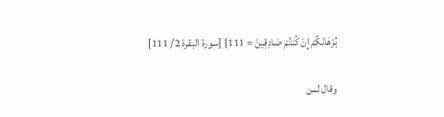بُرْهَانَكُمْ إِنْ كُنتُمْ صَادِقِينَ = 111} [سورة البقرة 2/ 111]

وقال لمن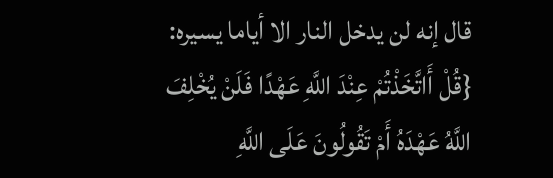قال إنه لن يدخل النار الا أياما يسيره: {قُلْ أَاتَّخَذْتُمْ عِنْدَ اللَّهِ عَهْدًا فَلَنْ يُخْلِفَ اللَّهُ عَهْدَهُ أَمْ تَقُولُونَ عَلَى اللَّهِ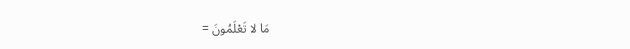مَا لا تَعْلَمُونَ =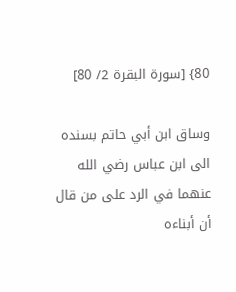80} [سورة البقرة 2/ 80]

وساق ابن أبي حاتم بسنده الى ابن عباس رضي الله عنهما في الرد على من قال أن أبناءه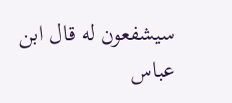سيشفعون له قال ابن عباس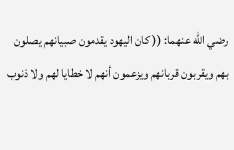رضي الله عنهما: (( كان اليهود يقدمون صبيانهم يصلون بهم ويقربون قربانهم ويزعمون أنهم لا خطايا لهم ولا ذنوب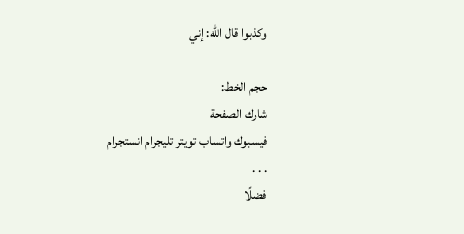وكذبوا قال الله: إني

حجم الخط:
شارك الصفحة
فيسبوك واتساب تويتر تليجرام انستجرام
. . .
فضلًا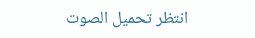انتظر تحميل الصوت